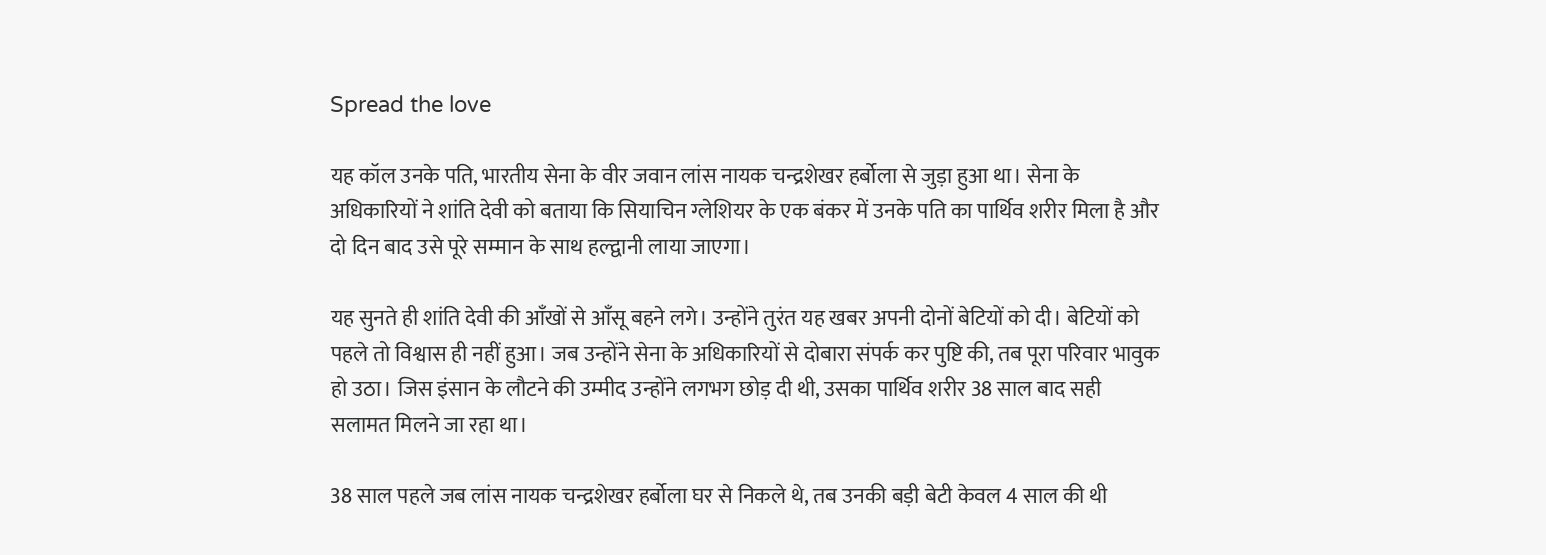Spread the love

यह कॉल उनके पति, भारतीय सेना के वीर जवान लांस नायक चन्द्रशेखर हर्बोला से जुड़ा हुआ था। सेना के अधिकारियों ने शांति देवी को बताया कि सियाचिन ग्लेशियर के एक बंकर में उनके पति का पार्थिव शरीर मिला है और दो दिन बाद उसे पूरे सम्मान के साथ हल्द्वानी लाया जाएगा।

यह सुनते ही शांति देवी की आँखों से आँसू बहने लगे। उन्होंने तुरंत यह खबर अपनी दोनों बेटियों को दी। बेटियों को पहले तो विश्वास ही नहीं हुआ। जब उन्होंने सेना के अधिकारियों से दोबारा संपर्क कर पुष्टि की, तब पूरा परिवार भावुक हो उठा। जिस इंसान के लौटने की उम्मीद उन्होंने लगभग छोड़ दी थी, उसका पार्थिव शरीर 38 साल बाद सही सलामत मिलने जा रहा था।

38 साल पहले जब लांस नायक चन्द्रशेखर हर्बोला घर से निकले थे, तब उनकी बड़ी बेटी केवल 4 साल की थी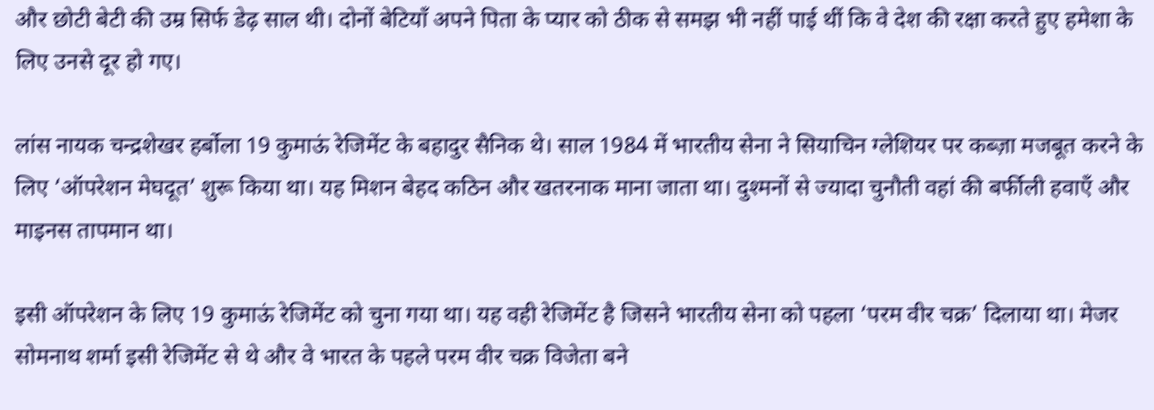और छोटी बेटी की उम्र सिर्फ डेढ़ साल थी। दोनों बेटियाँ अपने पिता के प्यार को ठीक से समझ भी नहीं पाई थीं कि वे देश की रक्षा करते हुए हमेशा के लिए उनसे दूर हो गए।

लांस नायक चन्द्रशेखर हर्बोला 19 कुमाऊं रेजिमेंट के बहादुर सैनिक थे। साल 1984 में भारतीय सेना ने सियाचिन ग्लेशियर पर कब्ज़ा मजबूत करने के लिए ‘ऑपरेशन मेघदूत’ शुरू किया था। यह मिशन बेहद कठिन और खतरनाक माना जाता था। दुश्मनों से ज्यादा चुनौती वहां की बर्फीली हवाएँ और माइनस तापमान था।

इसी ऑपरेशन के लिए 19 कुमाऊं रेजिमेंट को चुना गया था। यह वही रेजिमेंट है जिसने भारतीय सेना को पहला ‘परम वीर चक्र’ दिलाया था। मेजर सोमनाथ शर्मा इसी रेजिमेंट से थे और वे भारत के पहले परम वीर चक्र विजेता बने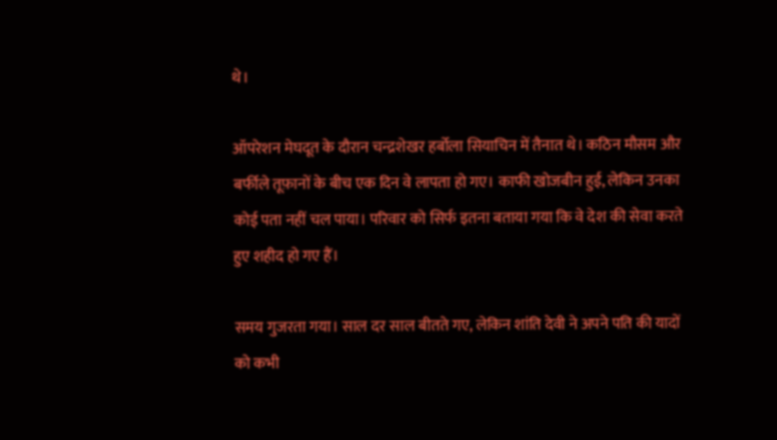थे।

ऑपरेशन मेघदूत के दौरान चन्द्रशेखर हर्बोला सियाचिन में तैनात थे। कठिन मौसम और बर्फीले तूफ़ानों के बीच एक दिन वे लापता हो गए। काफी खोजबीन हुई, लेकिन उनका कोई पता नहीं चल पाया। परिवार को सिर्फ इतना बताया गया कि वे देश की सेवा करते हुए शहीद हो गए हैं।

समय गुजरता गया। साल दर साल बीतते गए, लेकिन शांति देवी ने अपने पति की यादों को कभी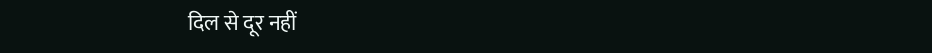दिल से दूर नहीं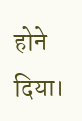होने दिया।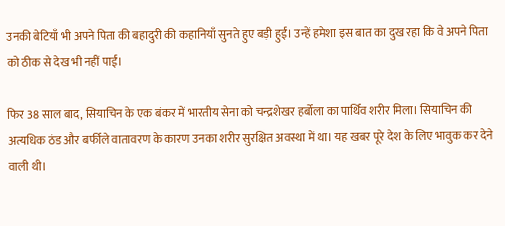उनकी बेटियाँ भी अपने पिता की बहादुरी की कहानियाँ सुनते हुए बड़ी हुईं। उन्हें हमेशा इस बात का दुख रहा कि वे अपने पिता को ठीक से देख भी नहीं पाईं।

फिर 38 साल बाद, सियाचिन के एक बंकर में भारतीय सेना को चन्द्रशेखर हर्बोला का पार्थिव शरीर मिला। सियाचिन की अत्यधिक ठंड और बर्फीले वातावरण के कारण उनका शरीर सुरक्षित अवस्था में था। यह खबर पूरे देश के लिए भावुक कर देने वाली थी।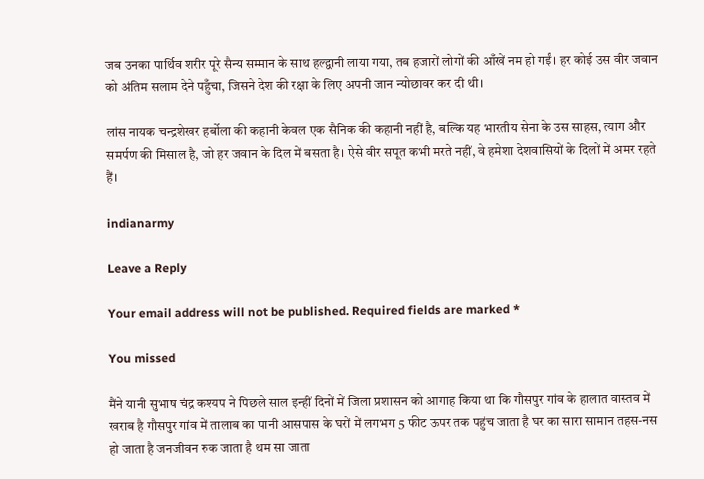जब उनका पार्थिव शरीर पूरे सैन्य सम्मान के साथ हल्द्वानी लाया गया, तब हजारों लोगों की आँखें नम हो गईं। हर कोई उस वीर जवान को अंतिम सलाम देने पहुँचा, जिसने देश की रक्षा के लिए अपनी जान न्योछावर कर दी थी।

लांस नायक चन्द्रशेखर हर्बोला की कहानी केवल एक सैनिक की कहानी नहीं है, बल्कि यह भारतीय सेना के उस साहस, त्याग और समर्पण की मिसाल है, जो हर जवान के दिल में बसता है। ऐसे वीर सपूत कभी मरते नहीं, वे हमेशा देशवासियों के दिलों में अमर रहते हैं।

indianarmy

Leave a Reply

Your email address will not be published. Required fields are marked *

You missed

मैंने यानी सुभाष चंद्र कश्यप ने पिछले साल इन्हीं दिनों में जिला प्रशासन को आगाह किया था कि गौसपुर गांव के हालात वास्तव में खराब है गौसपुर गांव में तालाब का पानी आसपास के घरों में लगभग 5 फीट ऊपर तक पहुंच जाता है घर का सारा सामान तहस-नस हो जाता है जनजीवन रुक जाता है थम सा जाता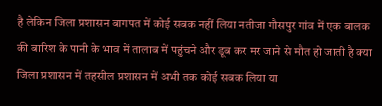है लेकिन जिला प्रशासन बागपत में कोई सबक नहीं लिया नतीजा गौसपुर गांव में एक बालक की बारिश के पानी के भाव में तालाब में पहुंचने और डूब कर मर जाने से मौत हो जाती है क्या जिला प्रशासन में तहसील प्रशासन में अभी तक कोई सबक लिया या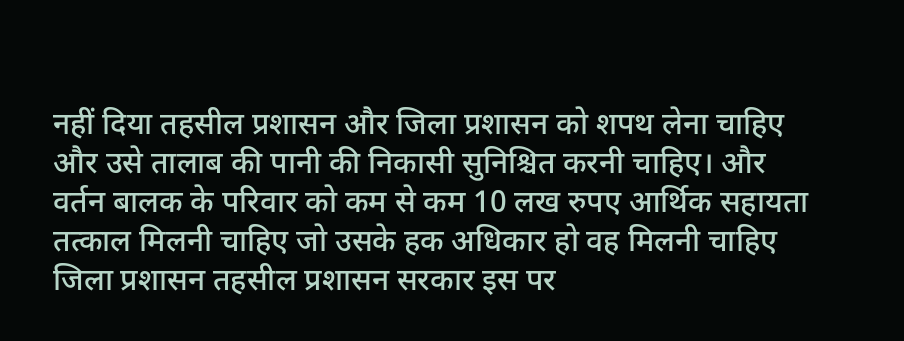नहीं दिया तहसील प्रशासन और जिला प्रशासन को शपथ लेना चाहिए और उसे तालाब की पानी की निकासी सुनिश्चित करनी चाहिए। और वर्तन बालक के परिवार को कम से कम 10 लख रुपए आर्थिक सहायता तत्काल मिलनी चाहिए जो उसके हक अधिकार हो वह मिलनी चाहिए जिला प्रशासन तहसील प्रशासन सरकार इस पर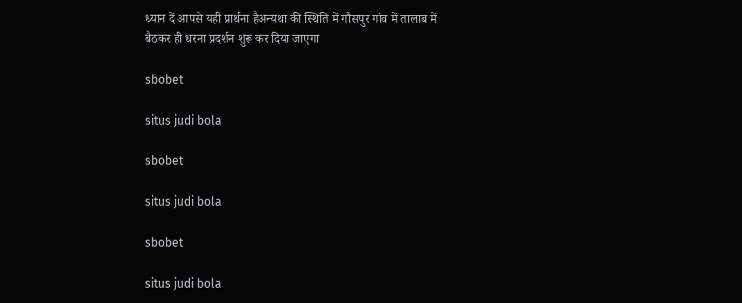ध्यान दें आपसे यही प्रार्थना हैअन्यथा की स्थिति में गौसपुर गांव में तालाब में बैठकर ही धरना प्रदर्शन शुरू कर दिया जाएगा

sbobet

situs judi bola

sbobet

situs judi bola

sbobet

situs judi bola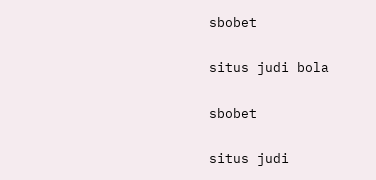sbobet

situs judi bola

sbobet

situs judi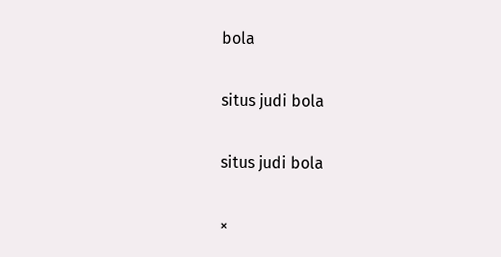bola

situs judi bola

situs judi bola

×